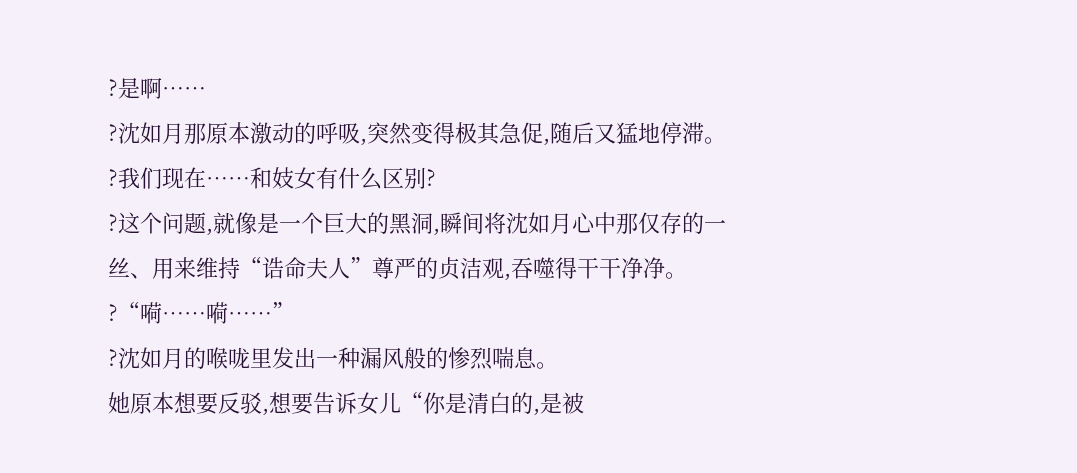?是啊……
?沈如月那原本激动的呼吸,突然变得极其急促,随后又猛地停滞。
?我们现在……和妓女有什么区别?
?这个问题,就像是一个巨大的黑洞,瞬间将沈如月心中那仅存的一丝、用来维持“诰命夫人”尊严的贞洁观,吞噬得干干净净。
?“嗬……嗬……”
?沈如月的喉咙里发出一种漏风般的惨烈喘息。
她原本想要反驳,想要告诉女儿“你是清白的,是被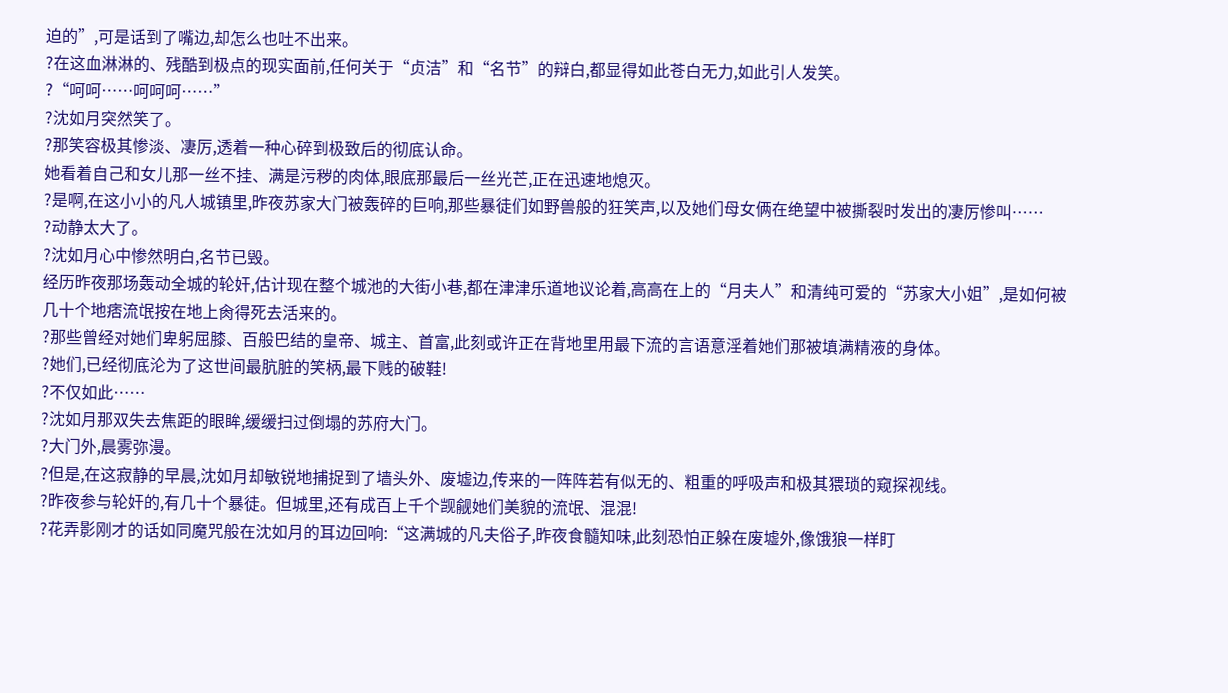迫的”,可是话到了嘴边,却怎么也吐不出来。
?在这血淋淋的、残酷到极点的现实面前,任何关于“贞洁”和“名节”的辩白,都显得如此苍白无力,如此引人发笑。
?“呵呵……呵呵呵……”
?沈如月突然笑了。
?那笑容极其惨淡、凄厉,透着一种心碎到极致后的彻底认命。
她看着自己和女儿那一丝不挂、满是污秽的肉体,眼底那最后一丝光芒,正在迅速地熄灭。
?是啊,在这小小的凡人城镇里,昨夜苏家大门被轰碎的巨响,那些暴徒们如野兽般的狂笑声,以及她们母女俩在绝望中被撕裂时发出的凄厉惨叫……
?动静太大了。
?沈如月心中惨然明白,名节已毁。
经历昨夜那场轰动全城的轮奸,估计现在整个城池的大街小巷,都在津津乐道地议论着,高高在上的“月夫人”和清纯可爱的“苏家大小姐”,是如何被几十个地痞流氓按在地上肏得死去活来的。
?那些曾经对她们卑躬屈膝、百般巴结的皇帝、城主、首富,此刻或许正在背地里用最下流的言语意淫着她们那被填满精液的身体。
?她们,已经彻底沦为了这世间最肮脏的笑柄,最下贱的破鞋!
?不仅如此……
?沈如月那双失去焦距的眼眸,缓缓扫过倒塌的苏府大门。
?大门外,晨雾弥漫。
?但是,在这寂静的早晨,沈如月却敏锐地捕捉到了墙头外、废墟边,传来的一阵阵若有似无的、粗重的呼吸声和极其猥琐的窥探视线。
?昨夜参与轮奸的,有几十个暴徒。但城里,还有成百上千个觊觎她们美貌的流氓、混混!
?花弄影刚才的话如同魔咒般在沈如月的耳边回响:“这满城的凡夫俗子,昨夜食髓知味,此刻恐怕正躲在废墟外,像饿狼一样盯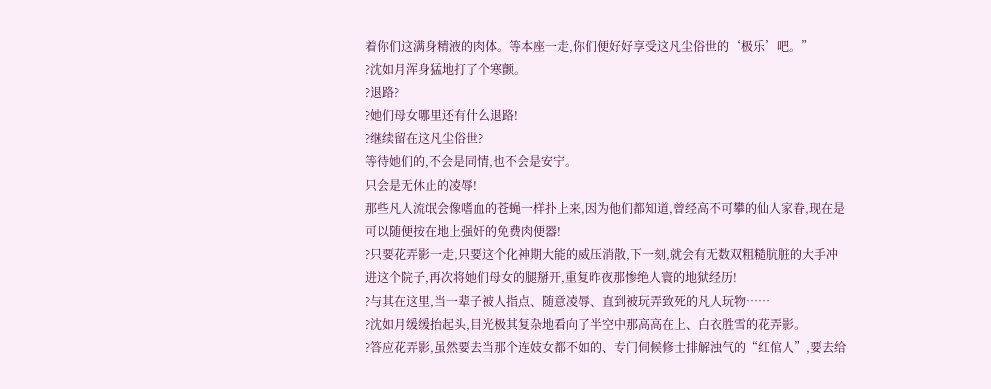着你们这满身精液的肉体。等本座一走,你们便好好享受这凡尘俗世的‘极乐’吧。”
?沈如月浑身猛地打了个寒颤。
?退路?
?她们母女哪里还有什么退路!
?继续留在这凡尘俗世?
等待她们的,不会是同情,也不会是安宁。
只会是无休止的凌辱!
那些凡人流氓会像嗜血的苍蝇一样扑上来,因为他们都知道,曾经高不可攀的仙人家眷,现在是可以随便按在地上强奸的免费肉便器!
?只要花弄影一走,只要这个化神期大能的威压消散,下一刻,就会有无数双粗糙肮脏的大手冲进这个院子,再次将她们母女的腿掰开,重复昨夜那惨绝人寰的地狱经历!
?与其在这里,当一辈子被人指点、随意凌辱、直到被玩弄致死的凡人玩物……
?沈如月缓缓抬起头,目光极其复杂地看向了半空中那高高在上、白衣胜雪的花弄影。
?答应花弄影,虽然要去当那个连妓女都不如的、专门伺候修士排解浊气的“红倌人”,要去给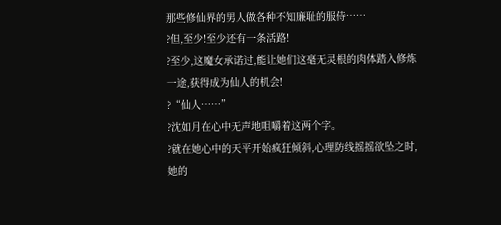那些修仙界的男人做各种不知廉耻的服侍……
?但,至少!至少还有一条活路!
?至少,这魔女承诺过,能让她们这毫无灵根的肉体踏入修炼一途,获得成为仙人的机会!
?“仙人……”
?沈如月在心中无声地咀嚼着这两个字。
?就在她心中的天平开始疯狂倾斜,心理防线摇摇欲坠之时,她的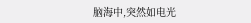脑海中,突然如电光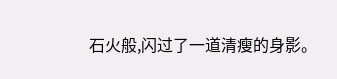石火般,闪过了一道清瘦的身影。